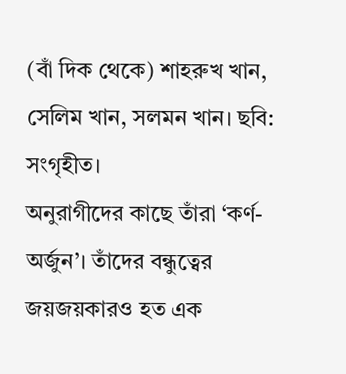(বাঁ দিক থেকে) শাহরুখ খান, সেলিম খান, সলমন খান। ছবি: সংগৃহীত।
অনুরাগীদের কাছে তাঁরা ‘কর্ণ-অর্জুন’। তাঁদের বন্ধুত্বের জয়জয়কারও হত এক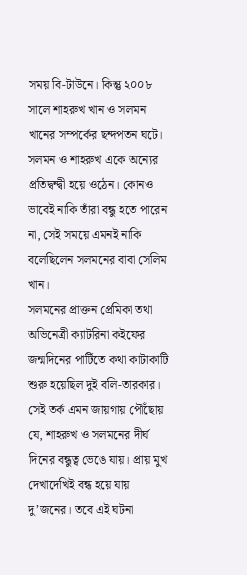সময় বি-টাউনে। কিন্তু ২০০৮ সালে শাহরুখ খান ও সলমন খানের সম্পর্কের ছন্দপতন ঘটে। সলমন ও শাহরুখ একে অন্যের প্রতিদ্বন্দ্বী হয়ে ওঠেন। কোনও ভাবেই নাকি তাঁরা বন্ধু হতে পারেন না, সেই সময়ে এমনই নাকি বলেছিলেন সলমনের বাবা সেলিম খান।
সলমনের প্রাক্তন প্রেমিকা তথা অভিনেত্রী ক্যাটরিনা কইফের জন্মদিনের পার্টিতে কথা কাটাকাটি শুরু হয়েছিল দুই বলি-তারকার। সেই তর্ক এমন জায়গায় পৌঁছোয় যে, শাহরুখ ও সলমনের দীর্ঘ দিনের বন্ধুত্ব ভেঙে যায়। প্রায় মুখ দেখাদেখিই বন্ধ হয়ে যায় দু’জনের। তবে এই ঘটনা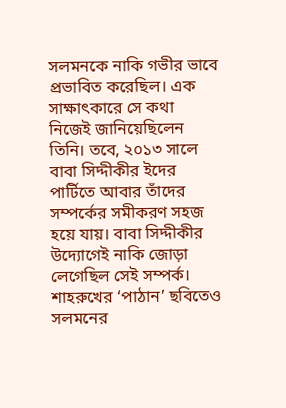সলমনকে নাকি গভীর ভাবে প্রভাবিত করেছিল। এক সাক্ষাৎকারে সে কথা নিজেই জানিয়েছিলেন তিনি। তবে, ২০১৩ সালে বাবা সিদ্দীকীর ইদের পার্টিতে আবার তাঁদের সম্পর্কের সমীকরণ সহজ হয়ে যায়। বাবা সিদ্দীকীর উদ্যোগেই নাকি জোড়া লেগেছিল সেই সম্পর্ক। শাহরুখের ‘পাঠান’ ছবিতেও সলমনের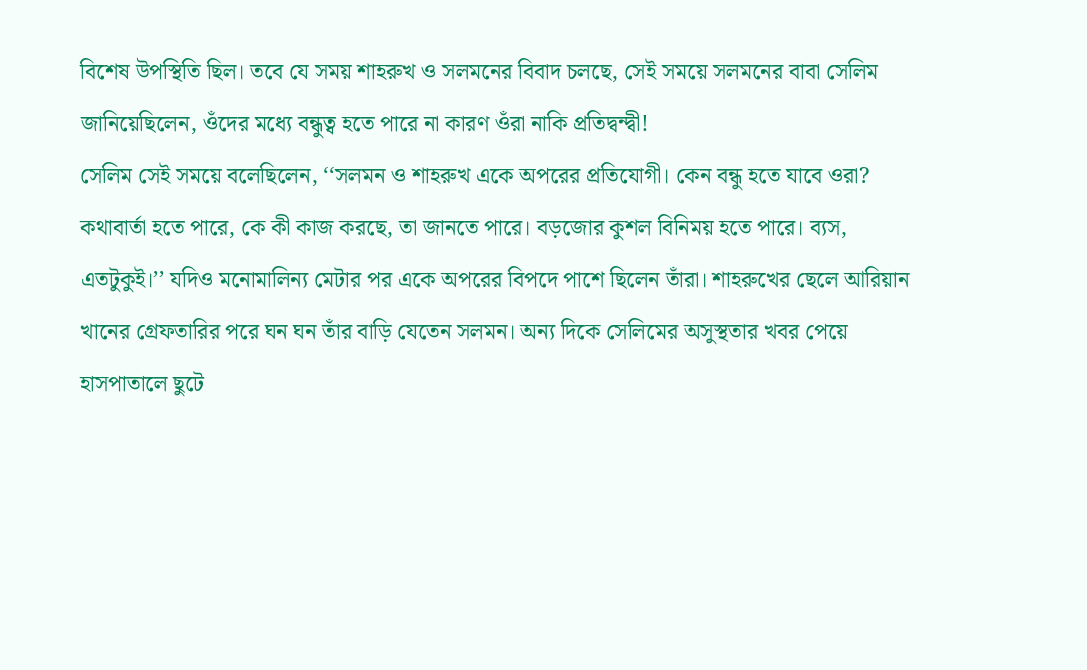বিশেষ উপস্থিতি ছিল। তবে যে সময় শাহরুখ ও সলমনের বিবাদ চলছে, সেই সময়ে সলমনের বাবা সেলিম জানিয়েছিলেন, ওঁদের মধ্যে বন্ধুত্ব হতে পারে না কারণ ওঁরা নাকি প্রতিদ্বন্দ্বী!
সেলিম সেই সময়ে বলেছিলেন, ‘‘সলমন ও শাহরুখ একে অপরের প্রতিযোগী। কেন বন্ধু হতে যাবে ওরা? কথাবার্তা হতে পারে, কে কী কাজ করছে, তা জানতে পারে। বড়জোর কুশল বিনিময় হতে পারে। ব্যস, এতটুকুই।’’ যদিও মনোমালিন্য মেটার পর একে অপরের বিপদে পাশে ছিলেন তাঁরা। শাহরুখের ছেলে আরিয়ান খানের গ্রেফতারির পরে ঘন ঘন তাঁর বাড়ি যেতেন সলমন। অন্য দিকে সেলিমের অসুস্থতার খবর পেয়ে হাসপাতালে ছুটে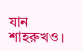যান শাহরুখও।